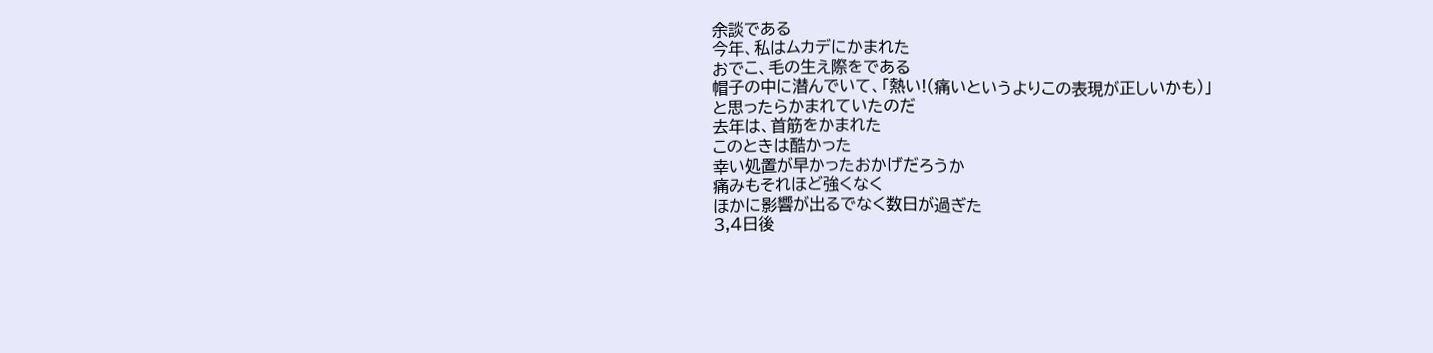余談である
今年、私はムカデにかまれた
おでこ、毛の生え際をである
帽子の中に潜んでいて、「熱い!(痛いというよりこの表現が正しいかも)」
と思ったらかまれていたのだ
去年は、首筋をかまれた
このときは酷かった
幸い処置が早かったおかげだろうか
痛みもそれほど強くなく
ほかに影響が出るでなく数日が過ぎた
3,4日後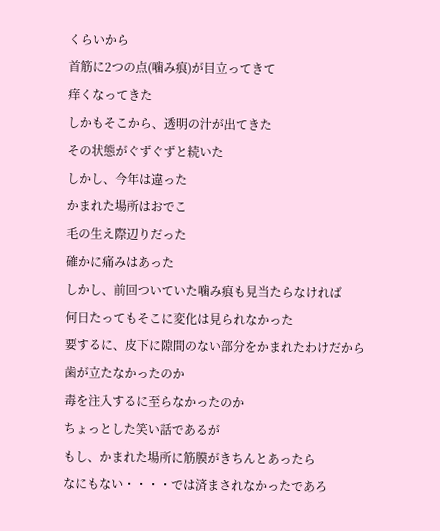くらいから
首筋に2つの点(噛み痕)が目立ってきて
痒くなってきた
しかもそこから、透明の汁が出てきた
その状態がぐずぐずと続いた
しかし、今年は違った
かまれた場所はおでこ
毛の生え際辺りだった
確かに痛みはあった
しかし、前回ついていた噛み痕も見当たらなければ
何日たってもそこに変化は見られなかった
要するに、皮下に隙間のない部分をかまれたわけだから
歯が立たなかったのか
毒を注入するに至らなかったのか
ちょっとした笑い話であるが
もし、かまれた場所に筋膜がきちんとあったら
なにもない・・・・では済まされなかったであろ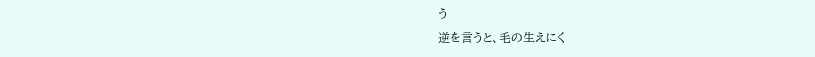う
逆を言うと、毛の生えにく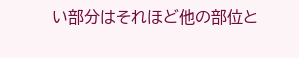い部分はそれほど他の部位と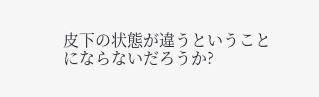皮下の状態が違うということにならないだろうか?